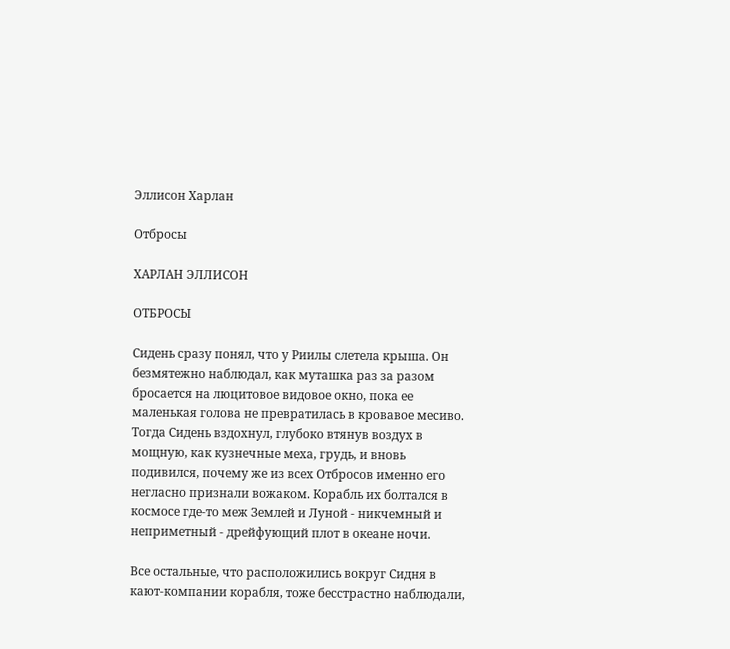Эллисон Харлан

Отбросы

ХАРЛАН ЭЛЛИСОН

ОТБРОСЫ

Сидень сразу понял, что у Риилы слетела крыша. Он безмятежно наблюдал, как муташка раз за разом бросается на люцитовое видовое окно, пока ее маленькая голова не превратилась в кровавое месиво. Тогда Сидень вздохнул, глубоко втянув воздух в мощную, как кузнечные меха, грудь, и вновь подивился, почему же из всех Отбросов именно его негласно признали вожаком. Корабль их болтался в космосе где-то меж Землей и Луной - никчемный и неприметный - дрейфующий плот в океане ночи.

Все остальные, что расположились вокруг Сидня в кают-компании корабля, тоже бесстрастно наблюдали,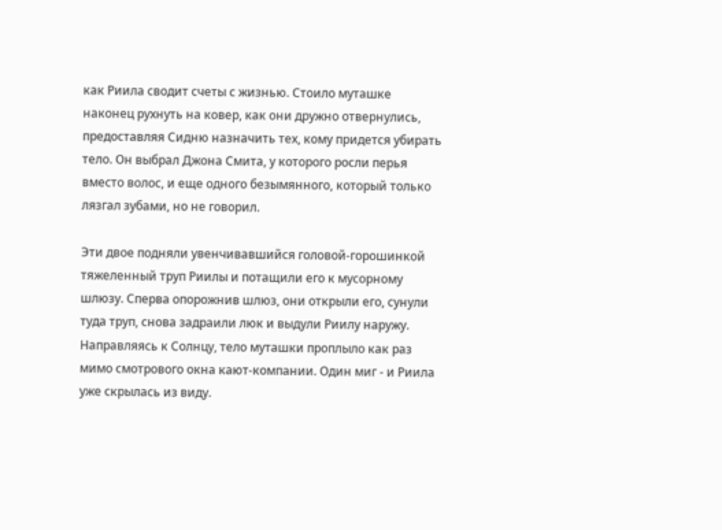как Риила сводит счеты с жизнью. Стоило муташке наконец рухнуть на ковер, как они дружно отвернулись, предоставляя Сидню назначить тех, кому придется убирать тело. Он выбрал Джона Смита, у которого росли перья вместо волос, и еще одного безымянного, который только лязгал зубами, но не говорил.

Эти двое подняли увенчивавшийся головой-горошинкой тяжеленный труп Риилы и потащили его к мусорному шлюзу. Сперва опорожнив шлюз, они открыли его, сунули туда труп, снова задраили люк и выдули Риилу наружу. Направляясь к Солнцу, тело муташки проплыло как раз мимо смотрового окна кают-компании. Один миг - и Риила уже скрылась из виду.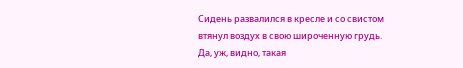Сидень развалился в кресле и со свистом втянул воздух в свою широченную грудь. Да, уж, видно, такая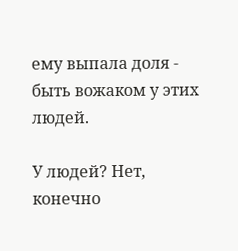ему выпала доля - быть вожаком у этих людей.

У людей? Нет, конечно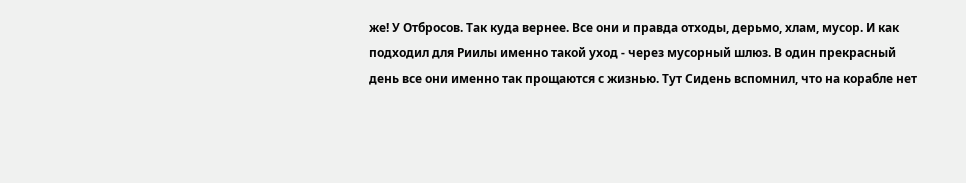же! У Отбросов. Так куда вернее. Все они и правда отходы, дерьмо, хлам, мусор. И как подходил для Риилы именно такой уход - через мусорный шлюз. В один прекрасный день все они именно так прощаются с жизнью. Тут Сидень вспомнил, что на корабле нет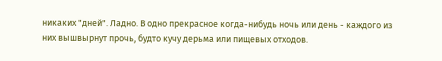никаких "дней". Ладно. В одно прекрасное когда-нибудь ночь или день - каждого из них вышвырнут прочь, будто кучу дерьма или пищевых отходов.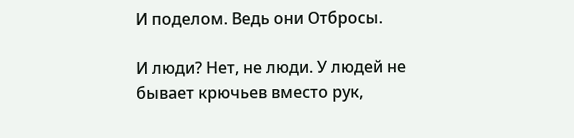И поделом. Ведь они Отбросы.

И люди? Нет, не люди. У людей не бывает крючьев вместо рук,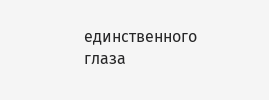единственного глаза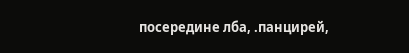посередине лба, .панцирей,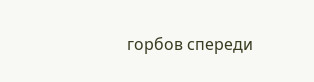горбов спереди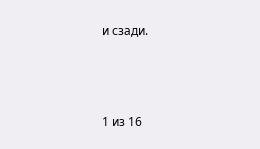и сзади.



1 из 16